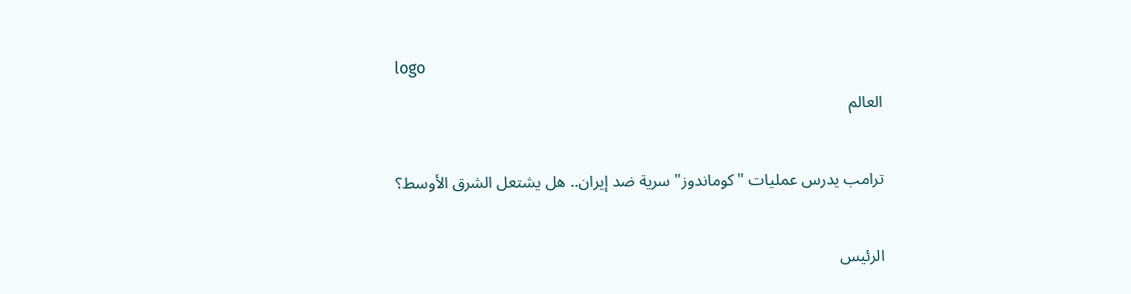logo
العالم

ترامب يدرس عمليات "كوماندوز" سرية ضد إيران.. هل يشتعل الشرق الأوسط؟

الرئيس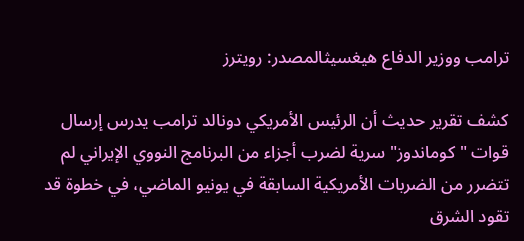ترامب ووزير الدفاع هيغسيثالمصدر: رويترز

كشف تقرير حديث أن الرئيس الأمريكي دونالد ترامب يدرس إرسال قوات "كوماندوز" سرية لضرب أجزاء من البرنامج النووي الإيراني لم تتضرر من الضربات الأمريكية السابقة في يونيو الماضي، في خطوة قد تقود الشرق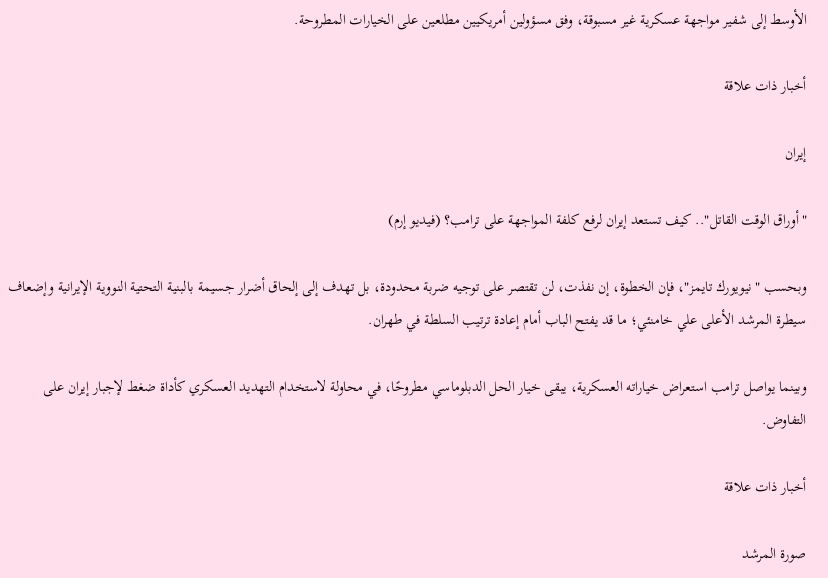الأوسط إلى شفير مواجهة عسكرية غير مسبوقة، وفق مسؤولين أمريكيين مطلعين على الخيارات المطروحة.

أخبار ذات علاقة

إيران

"أوراق الوقت القاتل".. كيف تستعد إيران لرفع كلفة المواجهة على ترامب؟ (فيديو إرم)

وبحسب "نيويورك تايمز"، فإن الخطوة، إن نفذت، لن تقتصر على توجيه ضربة محدودة، بل تهدف إلى إلحاق أضرار جسيمة بالبنية التحتية النووية الإيرانية وإضعاف سيطرة المرشد الأعلى علي خامنئي؛ ما قد يفتح الباب أمام إعادة ترتيب السلطة في طهران.

وبينما يواصل ترامب استعراض خياراته العسكرية، يبقى خيار الحل الدبلوماسي مطروحًا، في محاولة لاستخدام التهديد العسكري كأداة ضغط لإجبار إيران على التفاوض.

أخبار ذات علاقة

صورة المرشد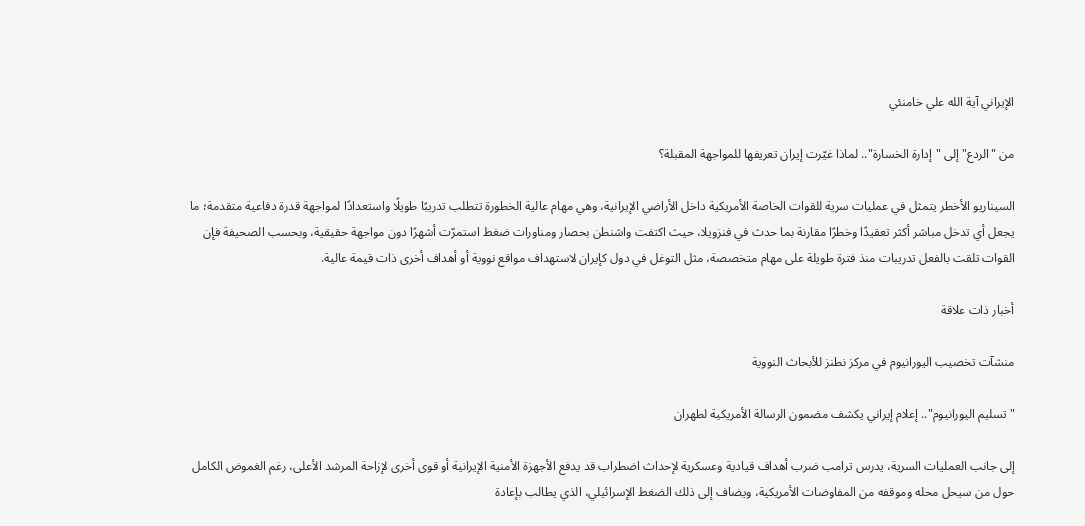الإيراني آية الله علي خامنئي

من "الردع" إلى "إدارة الخسارة".. لماذا غيّرت إيران تعريفها للمواجهة المقبلة؟

السيناريو الأخطر يتمثل في عمليات سرية للقوات الخاصة الأمريكية داخل الأراضي الإيرانية، وهي مهام عالية الخطورة تتطلب تدريبًا طويلًا واستعدادًا لمواجهة قدرة دفاعية متقدمة؛ ما يجعل أي تدخل مباشر أكثر تعقيدًا وخطرًا مقارنة بما حدث في فنزويلا، حيث اكتفت واشنطن بحصار ومناورات ضغط استمرّت أشهرًا دون مواجهة حقيقية، وبحسب الصحيفة فإن القوات تلقت بالفعل تدريبات منذ فترة طويلة على مهام متخصصة، مثل التوغل في دول كإيران لاستهداف مواقع نووية أو أهداف أخرى ذات قيمة عالية.

أخبار ذات علاقة

منشآت تخصيب اليورانيوم في مركز نطنز للأبحاث النووية

"تسليم اليورانيوم".. إعلام إيراني يكشف مضمون الرسالة الأمريكية لطهران

إلى جانب العمليات السرية، يدرس ترامب ضرب أهداف قيادية وعسكرية لإحداث اضطراب قد يدفع الأجهزة الأمنية الإيرانية أو قوى أخرى لإزاحة المرشد الأعلى، رغم الغموض الكامل حول من سيحل محله وموقفه من المفاوضات الأمريكية، ويضاف إلى ذلك الضغط الإسرائيلي، الذي يطالب بإعادة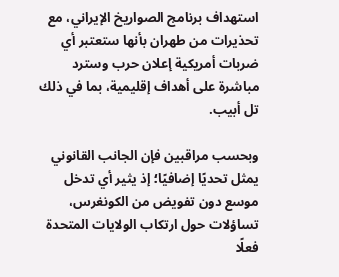استهداف برنامج الصواريخ الإيراني، مع تحذيرات من طهران بأنها ستعتبر أي ضربات أمريكية إعلان حرب وسترد مباشرة على أهداف إقليمية، بما في ذلك تل أبيب.

وبحسب مراقبين فإن الجانب القانوني يمثل تحديًا إضافيًا؛ إذ يثير أي تدخل موسع دون تفويض من الكونغرس، تساؤلات حول ارتكاب الولايات المتحدة فعلًا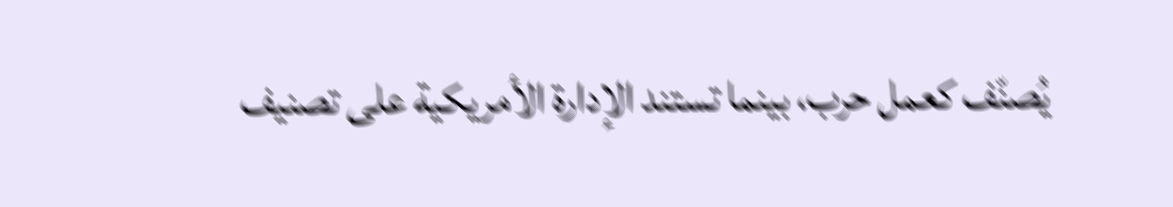يُصنّف كعمل حرب، بينما تستند الإدارة الأمريكية على تصنيف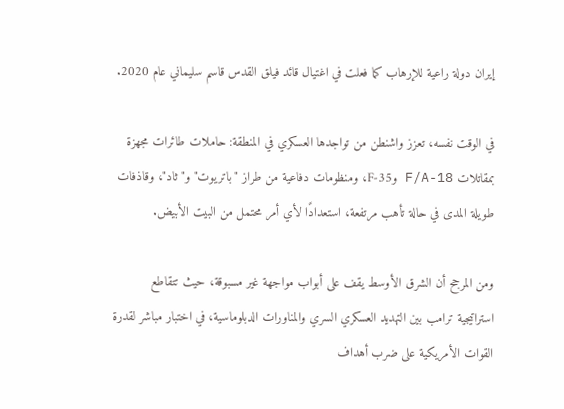إيران دولة راعية للإرهاب كما فعلت في اغتيال قائد فيلق القدس قاسم سليماني عام 2020.

في الوقت نفسه، تعزز واشنطن من تواجدها العسكري في المنطقة: حاملات طائرات مجهزة بمقاتلات F/A-18 وF-35، ومنظومات دفاعية من طراز "باتريوت" و"ثاد"، وقاذفات طويلة المدى في حالة تأهب مرتفعة، استعدادًا لأي أمر محتمل من البيت الأبيض.

ومن المرجح أن الشرق الأوسط يقف على أبواب مواجهة غير مسبوقة، حيث تتقاطع استراتيجية ترامب بين التهديد العسكري السري والمناورات الدبلوماسية، في اختبار مباشر لقدرة القوات الأمريكية على ضرب أهداف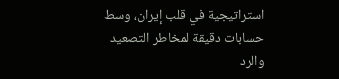استراتيجية في قلب إيران، وسط حسابات دقيقة لمخاطر التصعيد والرد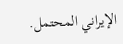الإيراني المحتمل.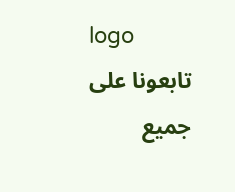logo
تابعونا على
جميع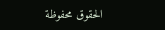الحقوق محفوظة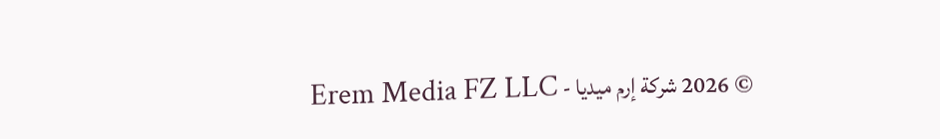© 2026 شركة إرم ميديا - Erem Media FZ LLC